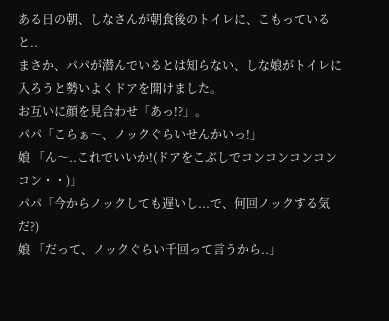ある日の朝、しなさんが朝食後のトイレに、こもっていると..
まさか、パパが潜んでいるとは知らない、しな娘がトイレに入ろうと勢いよくドアを開けました。
お互いに顔を見合わせ「あっ!?」。
パパ「こらぁ〜、ノックぐらいせんかいっ!」
娘 「ん〜..これでいいか!(ドアをこぶしでコンコンコンコンコン・・)」
パパ「今からノックしても遅いし...で、何回ノックする気だ?)
娘 「だって、ノックぐらい千回って言うから..」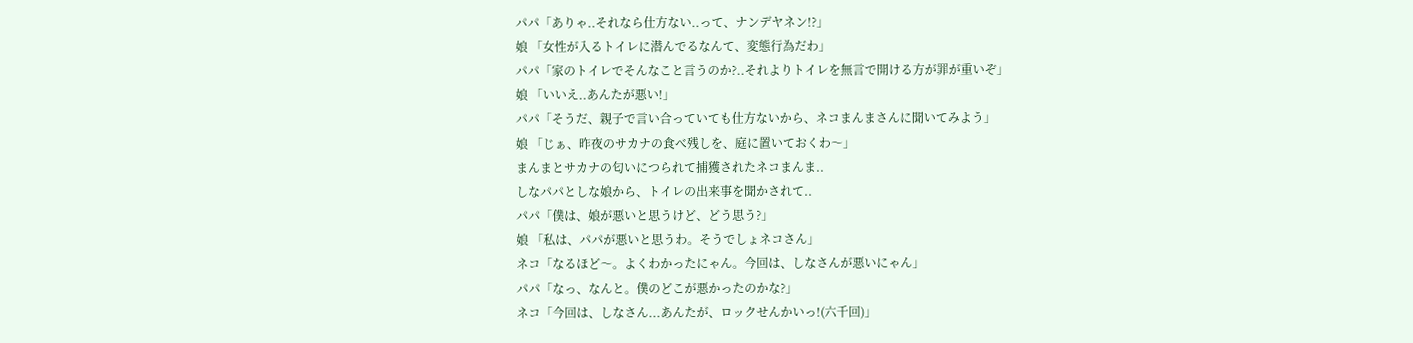パパ「ありゃ..それなら仕方ない..って、ナンデヤネン!?」
娘 「女性が入るトイレに潜んでるなんて、変態行為だわ」
パパ「家のトイレでそんなこと言うのか?..それよりトイレを無言で開ける方が罪が重いぞ」
娘 「いいえ..あんたが悪い!」
パパ「そうだ、親子で言い合っていても仕方ないから、ネコまんまさんに聞いてみよう」
娘 「じぁ、昨夜のサカナの食べ残しを、庭に置いておくわ〜」
まんまとサカナの匂いにつられて捕獲されたネコまんま..
しなパパとしな娘から、トイレの出来事を聞かされて..
パパ「僕は、娘が悪いと思うけど、どう思う?」
娘 「私は、パパが悪いと思うわ。そうでしょネコさん」
ネコ「なるほど〜。よくわかったにゃん。今回は、しなさんが悪いにゃん」
パパ「なっ、なんと。僕のどこが悪かったのかな?」
ネコ「今回は、しなさん...あんたが、ロックせんかいっ!(六千回)」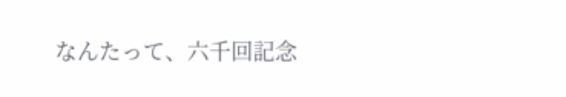なんたって、六千回記念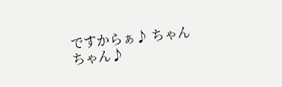ですからぁ♪ ちゃんちゃん♪